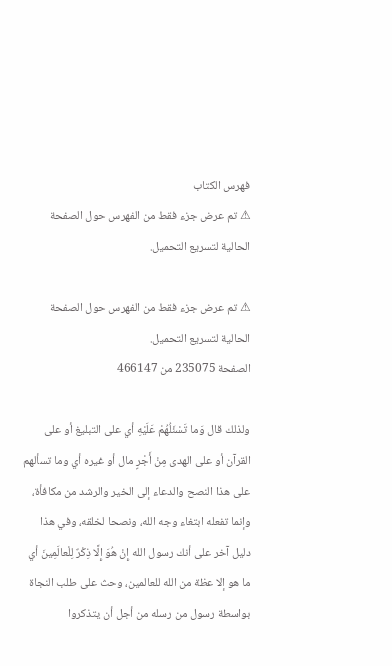فهرس الكتاب
⚠ تم عرض جزء فقط من الفهرس حول الصفحة الحالية لتسريع التحميل.

⚠ تم عرض جزء فقط من الفهرس حول الصفحة الحالية لتسريع التحميل.
الصفحة 235075 من 466147

ولذلك قال وَما تَسْئَلُهُمْ عَلَيْهِ أي على التبليغ أو على القرآن أو على الهدى مِنْ أَجْرٍ مال أو غيره أي وما تسألهم على هذا النصح والدعاء إلى الخير والرشد من مكافأة، وإنما تفعله ابتغاء وجه الله، ونصحا لخلقه، وفي هذا دليل آخر على أنك رسول الله إِنْ هُوَ إِلَّا ذِكْرٌ لِلْعالَمِينَ أي ما هو إلا عظة من الله للعالمين، وحث على طلب النجاة بواسطة رسول من رسله من أجل أن يتذكروا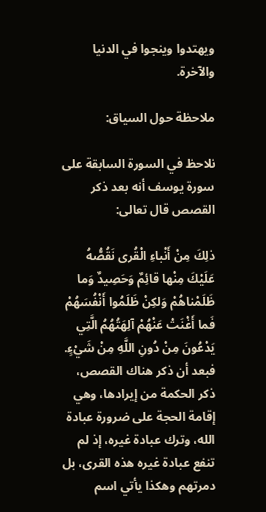ويهتدوا وينجوا في الدنيا والآخرة.

ملاحظة حول السياق:

نلاحظ في السورة السابقة على سورة يوسف أنه بعد ذكر القصص قال تعالى:

ذلِكَ مِنْ أَنْباءِ الْقُرى نَقُصُّهُ عَلَيْكَ مِنْها قائِمٌ وَحَصِيدٌ وَما ظَلَمْناهُمْ وَلكِنْ ظَلَمُوا أَنْفُسَهُمْ فَما أَغْنَتْ عَنْهُمْ آلِهَتُهُمُ الَّتِي يَدْعُونَ مِنْ دُونِ اللَّهِ مِنْ شَيْءٍ. فبعد أن ذكر هناك القصص، ذكر الحكمة من إيرادها، وهي إقامة الحجة على ضرورة عبادة الله، وترك عبادة غيره، إذ لم تنفع عبادة غيره هذه القرى، بل دمرتهم وهكذا يأتي اسم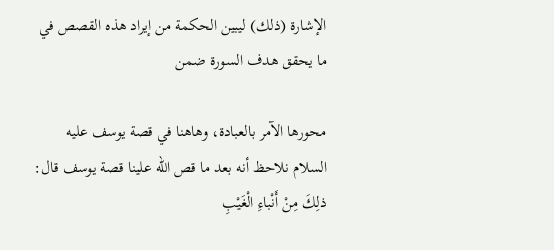الإشارة (ذلك) ليبين الحكمة من إيراد هذه القصص في ما يحقق هدف السورة ضمن

محورها الآمر بالعبادة، وهاهنا في قصة يوسف عليه السلام نلاحظ أنه بعد ما قص الله علينا قصة يوسف قال: ذلِكَ مِنْ أَنْباءِ الْغَيْبِ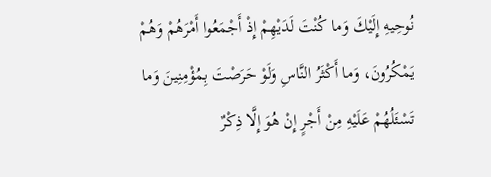نُوحِيهِ إِلَيْكَ وَما كُنْتَ لَدَيْهِمْ إِذْ أَجْمَعُوا أَمْرَهُمْ وَهُمْ يَمْكُرُونَ، وَما أَكْثَرُ النَّاسِ وَلَوْ حَرَصْتَ بِمُؤْمِنِينَ وَما تَسْئَلُهُمْ عَلَيْهِ مِنْ أَجْرٍ إِنْ هُوَ إِلَّا ذِكْرٌ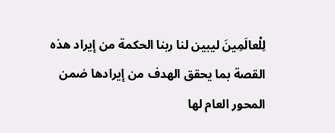لِلْعالَمِينَ ليبين لنا ربنا الحكمة من إيراد هذه القصة بما يحقق الهدف من إيرادها ضمن المحور العام لها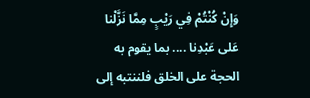وَإِنْ كُنْتُمْ فِي رَيْبٍ مِمَّا نَزَّلْنا عَلى عَبْدِنا .... بما يقوم به الحجة على الخلق فلننتبه إلى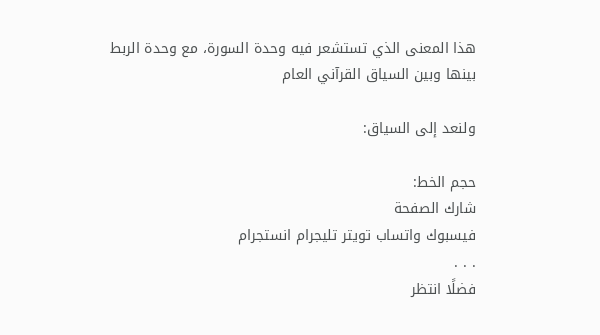هذا المعنى الذي تستشعر فيه وحدة السورة، مع وحدة الربط بينها وبين السياق القرآني العام

ولنعد إلى السياق:

حجم الخط:
شارك الصفحة
فيسبوك واتساب تويتر تليجرام انستجرام
. . .
فضلًا انتظر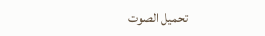تحميل الصوت